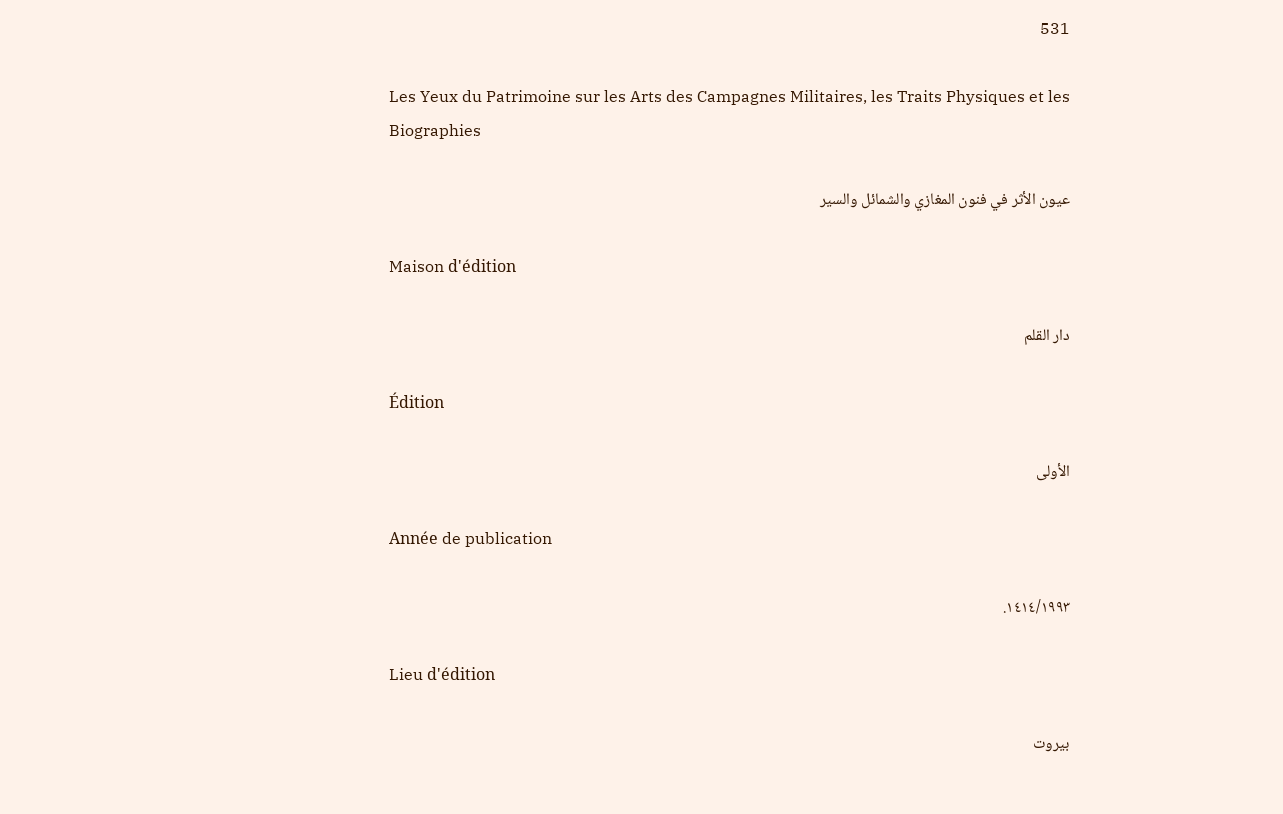531

Les Yeux du Patrimoine sur les Arts des Campagnes Militaires, les Traits Physiques et les Biographies

عيون الأثر في فنون المغازي والشمائل والسير

Maison d'édition

دار القلم

Édition

الأولى

Année de publication

١٤١٤/١٩٩٣.

Lieu d'édition

بيروت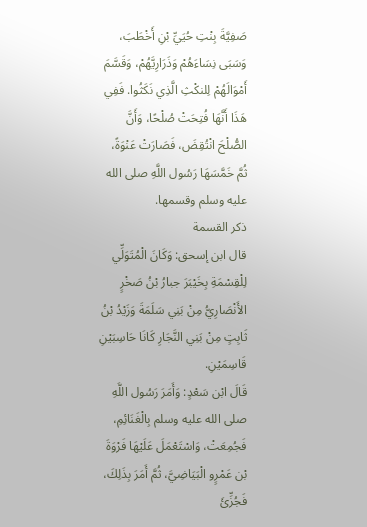صَفِيَّةَ بِنْتِ حُيَيِّ بْنِ أَخْطَبَ، وَسَبَى نِسَاءَهُمْ وَذَرَارِيَّهُمْ، وَقَسَّمَ أَمْوَالَهُمْ لِلنكْثِ الَّذِي نَكَثُوا. فَفِي هَذَا أَنَّهَا فُتِحَتْ صُلْحًا، وَأَنَّ الصُّلْحَ انْتُقِضَ، فَصَارَتْ عَنْوَةً، ثُمَّ خَمَّسَهَا رَسُول اللَّهِ صلى الله عليه وسلم وقسمها.
ذكر القسمة
قال ابن إسحق: وَكَانَ الْمُتَوَلِّي لِلْقِسْمَةِ بِخَيْبَرَ جبارُ بْنُ صَخْرٍ الأَنْصَارِيُّ مِنْ بَنِي سَلَمَةَ وَزَيْدُ بْنُ ثَابِتٍ مِنْ بَنِي النَّجَارِ كَانَا حَاسِبَيْنِ قَاسِمَيْنِ.
قَالَ ابْن سَعْدٍ: وَأَمَرَ رَسُول اللَّهِ صلى الله عليه وسلم بِالْغَنَائِمِ، فَجُمِعَتْ، وَاسْتَعْمَلَ عَلَيْهَا فَرْوَةَ بْن عَمْرٍو الْبَيَاضِيَّ، ثُمَّ أَمَرَ بِذَلِكَ، فَجُزِّئَ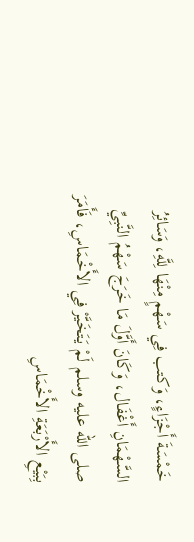خَمْسَةَ أَجْزَاءٍ، وَكتب فِي سَهْمٍ مِنْهَا لِلَّهِ، وَسَائِرُ السَّهْمَانِ أَغْفَال، وَكَانَ أَوَّلَ مَا خَرَجَ سَهْمُ النَّبِيِّ صلى الله عليه وسلم لَمْ يَتَخَيَّرْ فِي الأَخْمَاسِ، فَأَمَرَ بِبَيْعِ الأَرْبَعَةِ الأَخْمَاسِ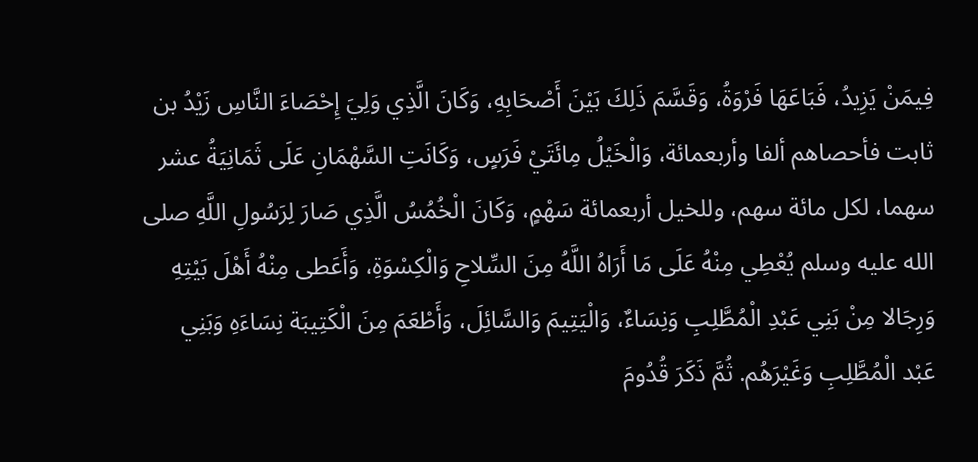فِيمَنْ يَزِيدُ، فَبَاعَهَا فَرْوَةُ، وَقَسَّمَ ذَلِكَ بَيْنَ أَصْحَابِهِ، وَكَانَ الَّذِي وَلِيَ إِحْصَاءَ النَّاسِ زَيْدُ بن ثابت فأحصاهم ألفا وأربعمائة، وَالْخَيْلُ مِائَتَيْ فَرَسٍ، وَكَانَتِ السَّهْمَانِ عَلَى ثَمَانِيَةُ عشر سهما، لكل مائة سهم، وللخيل أربعمائة سَهْمٍ، وَكَانَ الْخُمُسُ الَّذِي صَارَ لِرَسُولِ اللَّهِ صلى الله عليه وسلم يُعْطِي مِنْهُ عَلَى مَا أَرَاهُ اللَّهُ مِنَ السِّلاحِ وَالْكِسْوَةِ، وَأَعَطى مِنْهُ أَهْلَ بَيْتِهِ وَرِجَالا مِنْ بَنِي عَبْدِ الْمُطَّلِبِ وَنِسَاءٌ، وَالْيَتِيمَ وَالسَّائِلَ، وَأَطْعَمَ مِنَ الْكَتِيبَة نِسَاءَهِ وَبَنِي عَبْد الْمُطَّلِبِ وَغَيْرَهُم. ثُمَّ ذَكَرَ قُدُومَ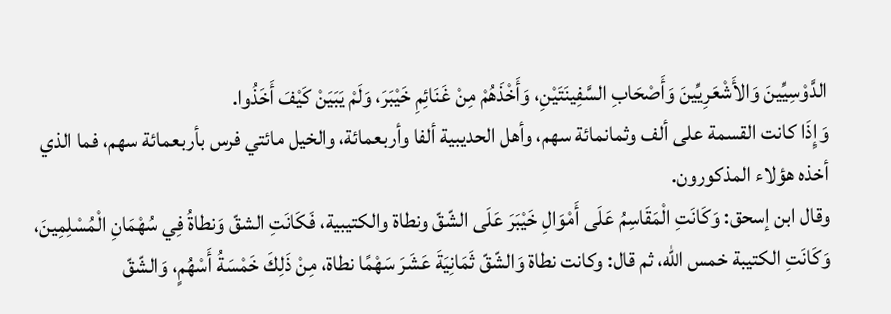الدَّوْسِيِّينَ وَالأَشْعَرِيِّينَ وَأَصْحَابِ السَّفِينَتَيْنِ، وَأَخْذَهُمْ مِنْ غَنَائِمِ خَيْبَرَ، وَلَمْ يَبَيَنْ كَيْفَ أَخَذُوا.
وَإِذَا كانت القسمة على ألف وثمانمائة سهم، وأهل الحديبية ألفا وأربعمائة، والخيل مائتي فرس بأربعمائة سهم، فما الذي أخذه هؤلاء المذكورون.
وقال ابن إسحق: وَكَانَتِ الْمَقَاسِمُ عَلَى أَمْوَالِ خَيْبَرَ عَلَى الشّقّ ونطاة والكتيبية، فَكَانَتِ الشقّ وَنطاةُ فِي سُهْمَانِ الْمُسْلِمِينَ، وَكَانَتِ الكتيبة خمس الله، ثم قال: وكانت نطاة وَالشّقّ ثَمَانِيَةَ عَشَرَ سَهْمًا نطاة، مِنْ ذَلِكَ خَمْسَةُ أَسْهُمٍ، وَالشّقّ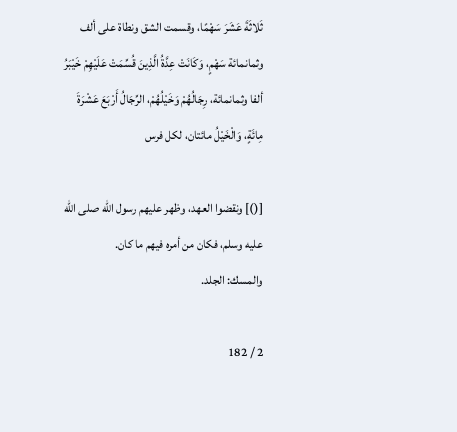ثَلاثَةَ عَشَرَ سَهْمًا، وقسمت الشق ونطاة على ألف وثمانمائة سَهْمٍ، وَكَانَتْ عِدَّةُ الَّذِينَ قُسِّمَتْ عَلَيْهِمْ خَيْبَرُ ألفا وثمانمائة، رِجَالُهُمْ وَخَيْلُهُمْ، الرِّجَالُ أَرْبَعَ عَشْرَةَ مِائَةٍ، وَالْخَيْلُ مائتان، لكل فرس

[()] ونقضوا العهد، وظهر عليهم رسول الله صلى الله عليه وسلم، فكان من أمره فيهم ما كان.
والمسك: الجلد.

2 / 182